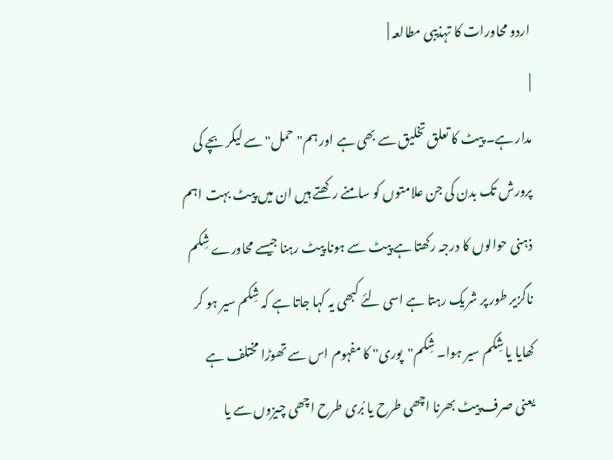اردو محاورات کا تہذیبی مطالعہ |
|
مدار ہے۔ پیٹ کا تعلق تخلیق سے بھی ہے اور ہم" حمل" سے لیکر بچے کی پرورش تک بدن کی جن علامتوں کو سامنے رکھتے ہیں ان میں پیٹ بہت اہم ذہنی حوالوں کا درجہ رکھتا ہے پیٹ سے ہونا پیٹ رہنا جیسے محاورے شِکم ناگزیر طور پر شریک رہتا ہے اسی لئے کبھی یہ کہا جاتا ہے کہ شِکم سیر ہو کر کھایا یا شِکم سیر ہوا۔ شِکم"پوری" کا مفہوم اس سے تھوڑا مختلف ہے یعنی صرف پیٹ بھرنا اچھی طرح یا بُری طرح اچھی چیزوں سے یا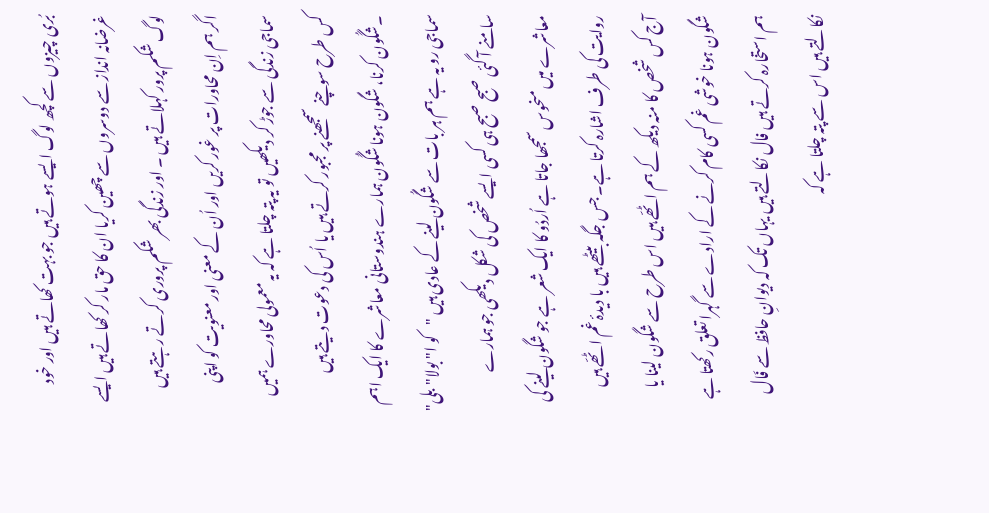بُری چیزوں سے کچھ لوگ ایسے ہوتے ہیں جو بہت کھاتے ہیں اور خود غرضانہ انداز سے دوسروں سے چھین کریا ان کا حق مار کر کھاتے ہیں ایسے لوگ شکم پرور کہلاتے ہیں ۔ اور زندگی بھر شکم پروری کرتے رہتے ہیں اگر ہم اِن محاورات پر غور کریں اور اُن کے معنی اور معنویت کو اپنی سماجی زندگی سے جوڑ کر دیکھیں تو یہ پتہ چلتا ہے کہ یہ معمولی محاورے ہمیں کس طرح سوچنے سمجھنے پر مجبور کرتے ہیں یا اُس کی دعوت دیتے ہیں ۔شگُون کرنا، شگون ہونا شگُون ہمارے ہندوستانی معاشرے کا ایک اہم سماجی رو یہ ہے ہم ہر بات سے شگُون لینے کے عادی ہیں "کو ا" بولا"بلی" سامنے آ گئی صبح صبح ہی کسی ایسے شخص کی شکل دیکھی جو ہمارے معاشرے میں منحوس سمجھا جاتا ہے اُردُو کا ایک شعر ہے جو شگون لینے کی روایت کی طرف اشارہ کرتا ہے۔ جس جگہ بیٹھے ہیں با دیدۂ غم اٹھّے ہیں آج کس شخص کا منہ دیکھ کے ہم اٹھّے ہیں اس طرح سے شگون لینا یا شگون ہونا خوشی غم کسی کام کرنے کے ارادے سے گہرا تعلق رکھتا ہے ہم استخارہ کرتے ہیں فال نکالتے ہیں یہاں تک کہ دیوانِ حافظ سے فَال نکالتے ہیں اس سے پتہ چلتا ہے کہ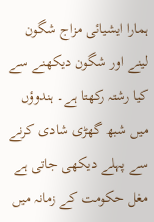ہمارا ایشیائی مزاج شگون لینے اور شگون دیکھنے سے کیا رشتہ رکھتا ہے۔ ہندوؤں میں شبھ گھڑی شادی کرنے سے پہلے دیکھی جاتی ہے مغل حکومت کے زمانہ میں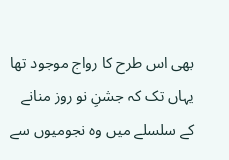بھی اس طرح کا رواج موجود تھا یہاں تک کہ جشنِ نو روز منانے کے سلسلے میں وہ نجومیوں سے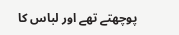پوچھتے تھے اور لباس کا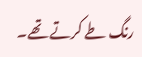رنگ طے کرتے تھے۔